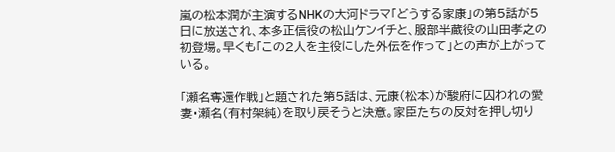嵐の松本潤が主演するNHKの大河ドラマ「どうする家康」の第5話が5日に放送され、本多正信役の松山ケンイチと、服部半蔵役の山田孝之の初登場。早くも「この2人を主役にした外伝を作って」との声が上がっている。

「瀬名奪還作戦」と題された第5話は、元康(松本)が駿府に囚われの愛妻・瀬名(有村架純)を取り戻そうと決意。家臣たちの反対を押し切り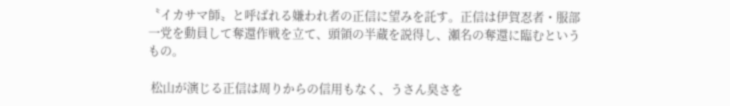〝イカサマ師〟と呼ばれる嫌われ者の正信に望みを託す。正信は伊賀忍者・服部一党を動員して奪還作戦を立て、頭領の半蔵を説得し、瀬名の奪還に臨むというもの。

 松山が演じる正信は周りからの信用もなく、うさん臭さを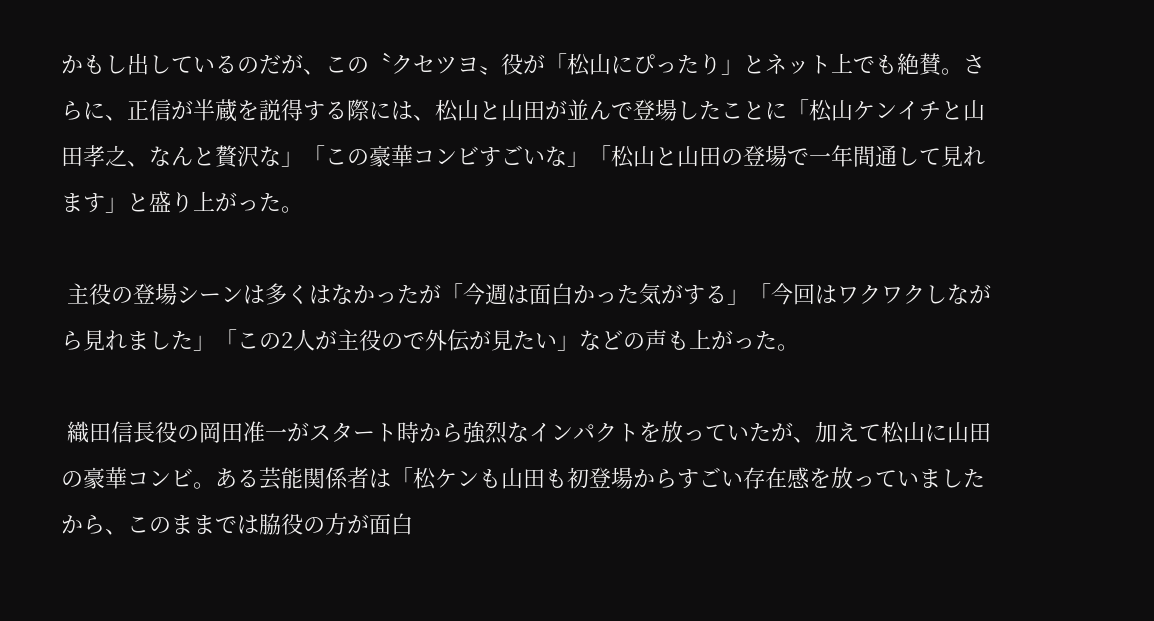かもし出しているのだが、この〝クセツヨ〟役が「松山にぴったり」とネット上でも絶賛。さらに、正信が半蔵を説得する際には、松山と山田が並んで登場したことに「松山ケンイチと山田孝之、なんと贅沢な」「この豪華コンビすごいな」「松山と山田の登場で一年間通して見れます」と盛り上がった。

 主役の登場シーンは多くはなかったが「今週は面白かった気がする」「今回はワクワクしながら見れました」「この2人が主役ので外伝が見たい」などの声も上がった。

 織田信長役の岡田准一がスタート時から強烈なインパクトを放っていたが、加えて松山に山田の豪華コンビ。ある芸能関係者は「松ケンも山田も初登場からすごい存在感を放っていましたから、このままでは脇役の方が面白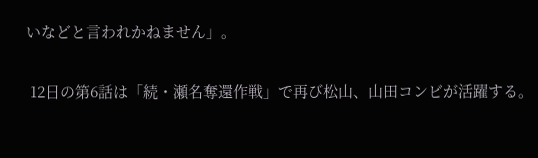いなどと言われかねません」。

 12日の第6話は「続・瀬名奪還作戦」で再び松山、山田コンビが活躍する。